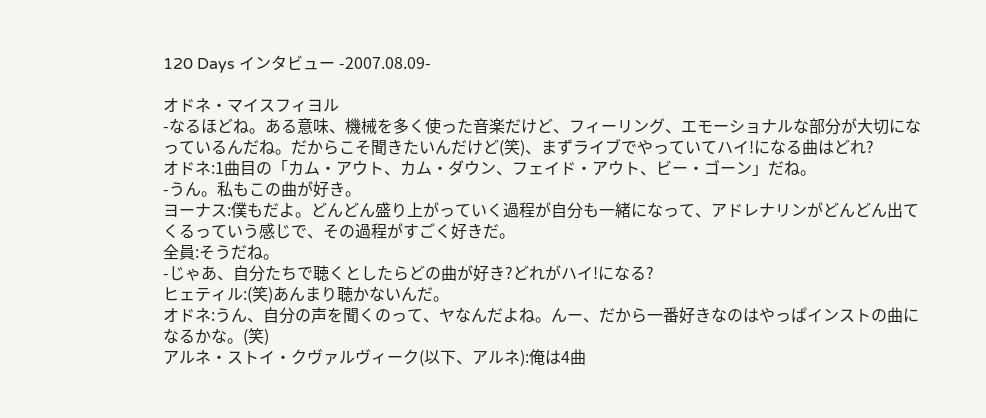120 Days インタビュー -2007.08.09-

オドネ・マイスフィヨル
-なるほどね。ある意味、機械を多く使った音楽だけど、フィーリング、エモーショナルな部分が大切になっているんだね。だからこそ聞きたいんだけど(笑)、まずライブでやっていてハイ!になる曲はどれ?
オドネ:1曲目の「カム・アウト、カム・ダウン、フェイド・アウト、ビー・ゴーン」だね。
-うん。私もこの曲が好き。
ヨーナス:僕もだよ。どんどん盛り上がっていく過程が自分も一緒になって、アドレナリンがどんどん出てくるっていう感じで、その過程がすごく好きだ。
全員:そうだね。
-じゃあ、自分たちで聴くとしたらどの曲が好き?どれがハイ!になる?
ヒェティル:(笑)あんまり聴かないんだ。
オドネ:うん、自分の声を聞くのって、ヤなんだよね。んー、だから一番好きなのはやっぱインストの曲になるかな。(笑)
アルネ・ストイ・クヴァルヴィーク(以下、アルネ):俺は4曲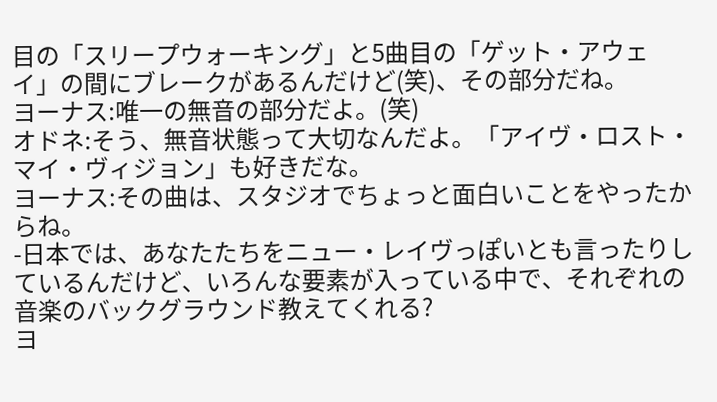目の「スリープウォーキング」と5曲目の「ゲット・アウェイ」の間にブレークがあるんだけど(笑)、その部分だね。
ヨーナス:唯一の無音の部分だよ。(笑)
オドネ:そう、無音状態って大切なんだよ。「アイヴ・ロスト・マイ・ヴィジョン」も好きだな。
ヨーナス:その曲は、スタジオでちょっと面白いことをやったからね。
-日本では、あなたたちをニュー・レイヴっぽいとも言ったりしているんだけど、いろんな要素が入っている中で、それぞれの音楽のバックグラウンド教えてくれる?
ヨ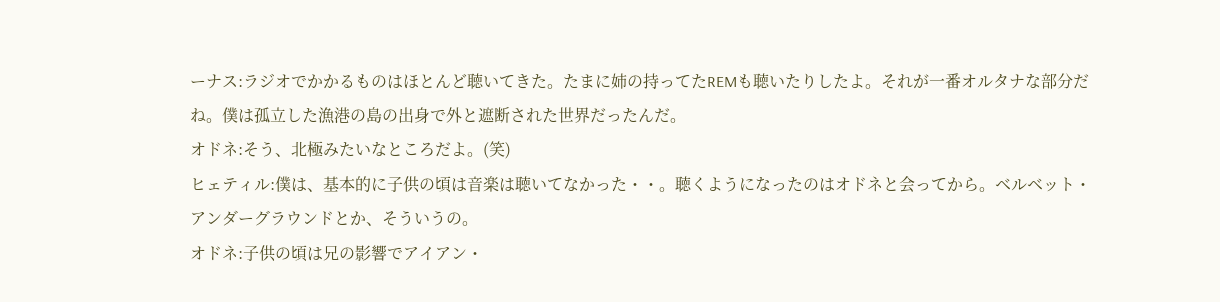ーナス:ラジオでかかるものはほとんど聴いてきた。たまに姉の持ってたREMも聴いたりしたよ。それが一番オルタナな部分だね。僕は孤立した漁港の島の出身で外と遮断された世界だったんだ。
オドネ:そう、北極みたいなところだよ。(笑)
ヒェティル:僕は、基本的に子供の頃は音楽は聴いてなかった・・。聴くようになったのはオドネと会ってから。ベルベット・アンダーグラウンドとか、そういうの。
オドネ:子供の頃は兄の影響でアイアン・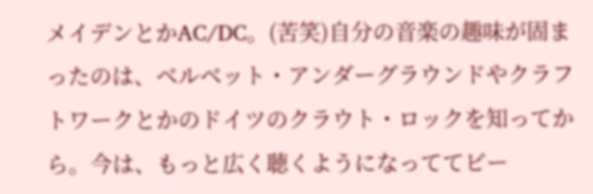メイデンとかAC/DC。(苦笑)自分の音楽の趣味が固まったのは、ベルベット・アンダーグラウンドやクラフトワークとかのドイツのクラウト・ロックを知ってから。今は、もっと広く聴くようになっててビー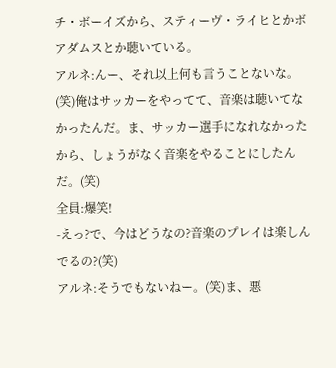チ・ボーイズから、スティーヴ・ライヒとかボアダムスとか聴いている。
アルネ:んー、それ以上何も言うことないな。(笑)俺はサッカーをやってて、音楽は聴いてなかったんだ。ま、サッカー選手になれなかったから、しょうがなく音楽をやることにしたんだ。(笑)
全員:爆笑!
-えっ?で、今はどうなの?音楽のプレイは楽しんでるの?(笑)
アルネ:そうでもないねー。(笑)ま、悪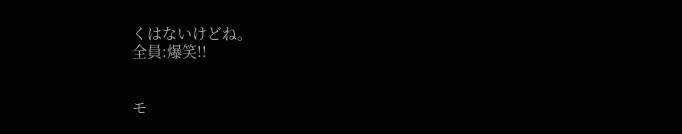くはないけどね。
全員:爆笑!!


モ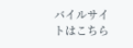バイルサイトはこちら